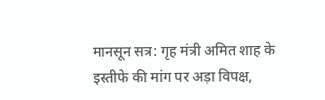मानसून सत्र: गृह मंत्री अमित शाह के इस्तीफे की मांग पर अड़ा विपक्ष,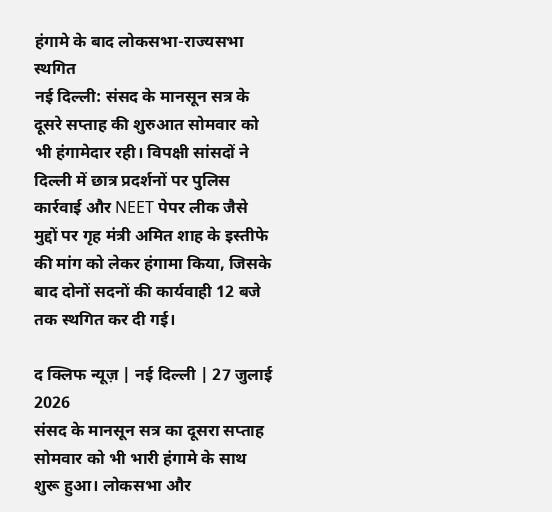हंगामे के बाद लोकसभा-राज्यसभा स्थगित
नई दिल्ली: संसद के मानसून सत्र के दूसरे सप्ताह की शुरुआत सोमवार को भी हंगामेदार रही। विपक्षी सांसदों ने दिल्ली में छात्र प्रदर्शनों पर पुलिस कार्रवाई और NEET पेपर लीक जैसे मुद्दों पर गृह मंत्री अमित शाह के इस्तीफे की मांग को लेकर हंगामा किया, जिसके बाद दोनों सदनों की कार्यवाही 12 बजे तक स्थगित कर दी गई।

द क्लिफ न्यूज़ | नई दिल्ली | 27 जुलाई 2026
संसद के मानसून सत्र का दूसरा सप्ताह सोमवार को भी भारी हंगामे के साथ शुरू हुआ। लोकसभा और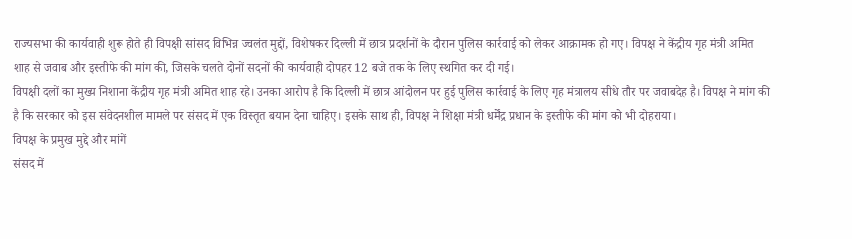राज्यसभा की कार्यवाही शुरू होते ही विपक्षी सांसद विभिन्न ज्वलंत मुद्दों, विशेषकर दिल्ली में छात्र प्रदर्शनों के दौरान पुलिस कार्रवाई को लेकर आक्रामक हो गए। विपक्ष ने केंद्रीय गृह मंत्री अमित शाह से जवाब और इस्तीफे की मांग की, जिसके चलते दोनों सदनों की कार्यवाही दोपहर 12 बजे तक के लिए स्थगित कर दी गई।
विपक्षी दलों का मुख्य निशाना केंद्रीय गृह मंत्री अमित शाह रहे। उनका आरोप है कि दिल्ली में छात्र आंदोलन पर हुई पुलिस कार्रवाई के लिए गृह मंत्रालय सीधे तौर पर जवाबदेह है। विपक्ष ने मांग की है कि सरकार को इस संवेदनशील मामले पर संसद में एक विस्तृत बयान देना चाहिए। इसके साथ ही, विपक्ष ने शिक्षा मंत्री धर्मेंद्र प्रधान के इस्तीफे की मांग को भी दोहराया।
विपक्ष के प्रमुख मुद्दे और मांगें
संसद में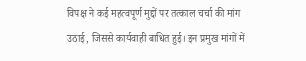विपक्ष ने कई महत्वपूर्ण मुद्दों पर तत्काल चर्चा की मांग उठाई, जिससे कार्यवाही बाधित हुई। इन प्रमुख मांगों में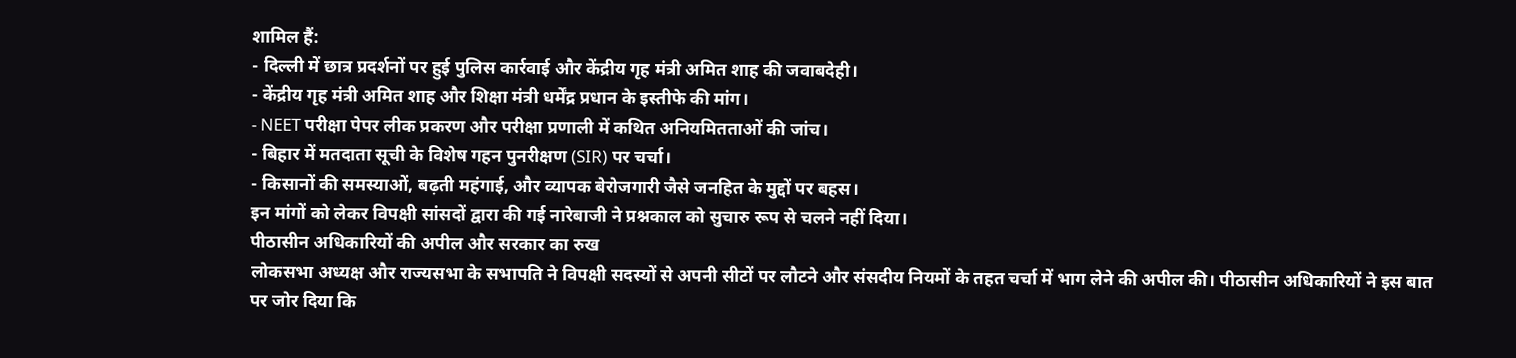शामिल हैं:
- दिल्ली में छात्र प्रदर्शनों पर हुई पुलिस कार्रवाई और केंद्रीय गृह मंत्री अमित शाह की जवाबदेही।
- केंद्रीय गृह मंत्री अमित शाह और शिक्षा मंत्री धर्मेंद्र प्रधान के इस्तीफे की मांग।
- NEET परीक्षा पेपर लीक प्रकरण और परीक्षा प्रणाली में कथित अनियमितताओं की जांच।
- बिहार में मतदाता सूची के विशेष गहन पुनरीक्षण (SIR) पर चर्चा।
- किसानों की समस्याओं, बढ़ती महंगाई, और व्यापक बेरोजगारी जैसे जनहित के मुद्दों पर बहस।
इन मांगों को लेकर विपक्षी सांसदों द्वारा की गई नारेबाजी ने प्रश्नकाल को सुचारु रूप से चलने नहीं दिया।
पीठासीन अधिकारियों की अपील और सरकार का रुख
लोकसभा अध्यक्ष और राज्यसभा के सभापति ने विपक्षी सदस्यों से अपनी सीटों पर लौटने और संसदीय नियमों के तहत चर्चा में भाग लेने की अपील की। पीठासीन अधिकारियों ने इस बात पर जोर दिया कि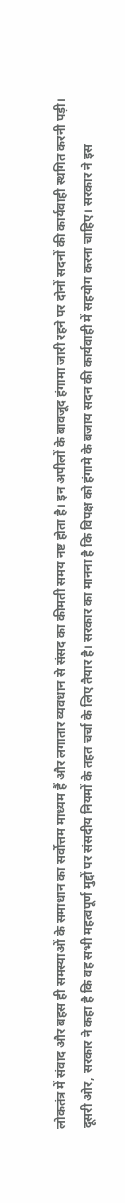लोकतंत्र में संवाद और बहस ही समस्याओं के समाधान का सर्वोत्तम माध्यम हैं और लगातार व्यवधान से संसद का कीमती समय नष्ट होता है। इन अपीलों के बावजूद हंगामा जारी रहने पर दोनों सदनों की कार्यवाही स्थगित करनी पड़ी।
दूसरी ओर, सरकार ने कहा है कि वह सभी महत्वपूर्ण मुद्दों पर संसदीय नियमों के तहत चर्चा के लिए तैयार है। सरकार का मानना है कि विपक्ष को हंगामे के बजाय सदन की कार्यवाही में सहयोग करना चाहिए। सरकार ने इस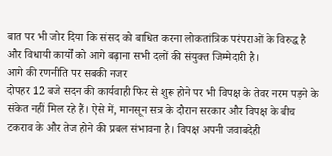बात पर भी जोर दिया कि संसद को बाधित करना लोकतांत्रिक परंपराओं के विरुद्ध है और विधायी कार्यों को आगे बढ़ाना सभी दलों की संयुक्त जिम्मेदारी है।
आगे की रणनीति पर सबकी नजर
दोपहर 12 बजे सदन की कार्यवाही फिर से शुरू होने पर भी विपक्ष के तेवर नरम पड़ने के संकेत नहीं मिल रहे हैं। ऐसे में, मानसून सत्र के दौरान सरकार और विपक्ष के बीच टकराव के और तेज होने की प्रबल संभावना है। विपक्ष अपनी जवाबदेही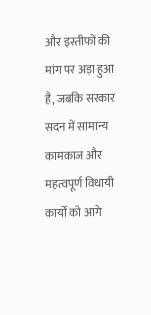और इस्तीफों की मांग पर अड़ा हुआ है, जबकि सरकार सदन में सामान्य कामकाज और महत्वपूर्ण विधायी कार्यों को आगे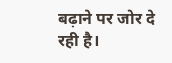बढ़ाने पर जोर दे रही है।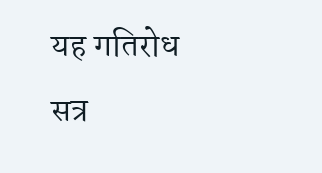यह गतिरोध सत्र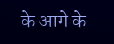के आगे के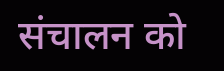संचालन को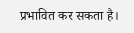प्रभावित कर सकता है।